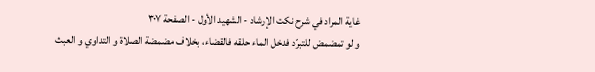غاية المراد في شرح نكت الإرشاد - الشهيد الأول - الصفحة ٣٠٧
و لو تمضمض للتبرّد فدخل الماء حلقه فالقضاء، بخلاف مضمضة الصلاة و التداوي و العبث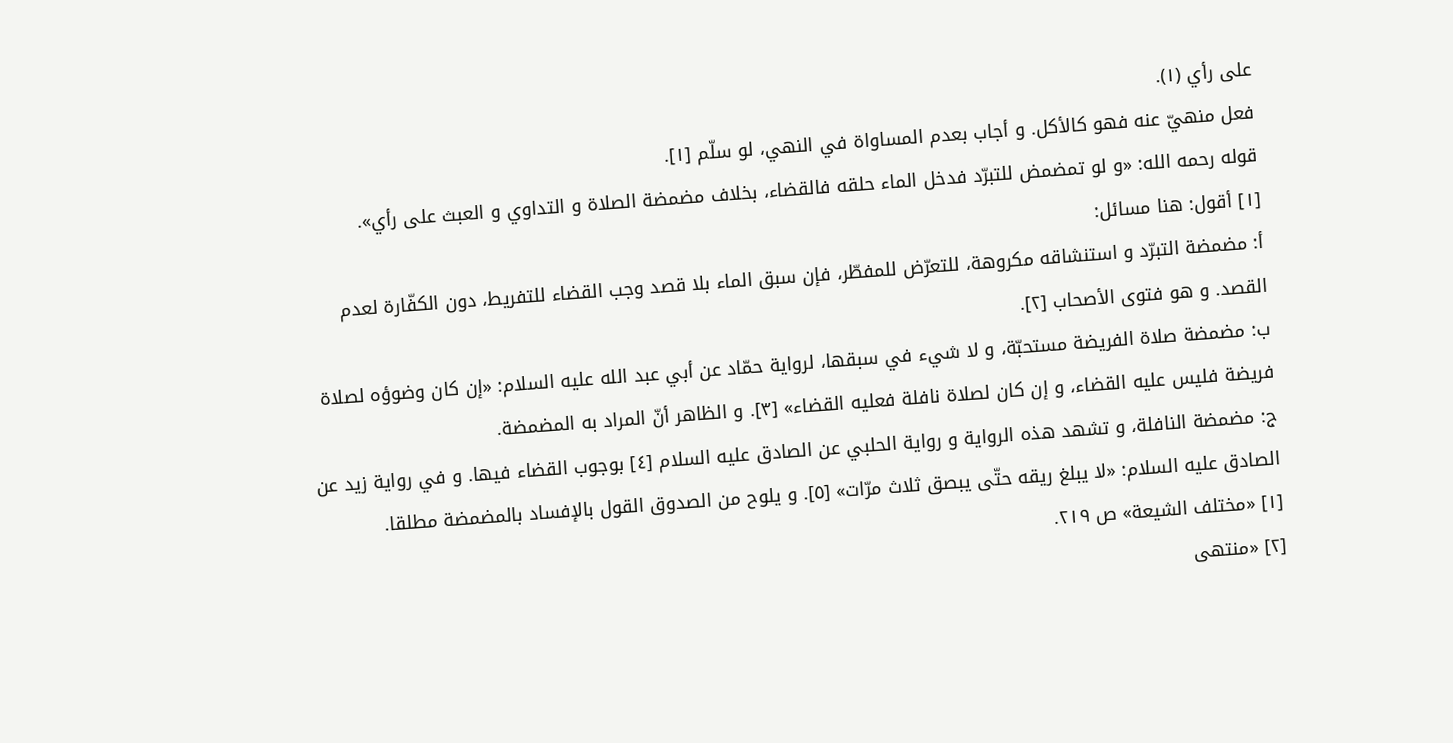على رأي (١).
فعل منهيّ عنه فهو كالأكل. و أجاب بعدم المساواة في النهي، لو سلّم [١].
قوله رحمه الله: «و لو تمضمض للتبرّد فدخل الماء حلقه فالقضاء، بخلاف مضمضة الصلاة و التداوي و العبث على رأي».
[١] أقول: هنا مسائل:
أ: مضمضة التبرّد و استنشاقه مكروهة، للتعرّض للمفطّر، فإن سبق الماء بلا قصد وجب القضاء للتفريط، دون الكفّارة لعدم القصد. و هو فتوى الأصحاب [٢].
ب: مضمضة صلاة الفريضة مستحبّة، و لا شيء في سبقها، لرواية حمّاد عن أبي عبد الله عليه السلام: «إن كان وضوؤه لصلاة فريضة فليس عليه القضاء، و إن كان لصلاة نافلة فعليه القضاء» [٣]. و الظاهر أنّ المراد به المضمضة.
ج: مضمضة النافلة، و تشهد هذه الرواية و رواية الحلبي عن الصادق عليه السلام [٤] بوجوب القضاء فيها. و في رواية زيد عن الصادق عليه السلام: «لا يبلغ ريقه حتّى يبصق ثلاث مرّات» [٥]. و يلوح من الصدوق القول بالإفساد بالمضمضة مطلقا.
[١] «مختلف الشيعة» ص ٢١٩.
[٢] «منتهى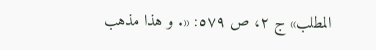المطلب» ج ٢، ص ٥٧٩: «. و هذا مذهب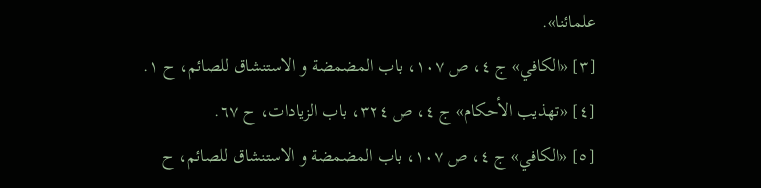علمائنا».
[٣] «الكافي» ج ٤، ص ١٠٧، باب المضمضة و الاستنشاق للصائم، ح ١.
[٤] «تهذيب الأحكام» ج ٤، ص ٣٢٤، باب الزيادات، ح ٦٧.
[٥] «الكافي» ج ٤، ص ١٠٧، باب المضمضة و الاستنشاق للصائم، ح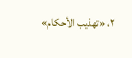٢، «تهذيب الأحكام»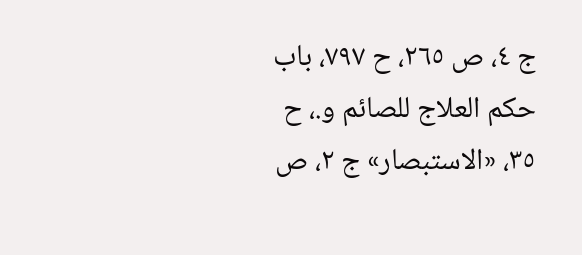ج ٤، ص ٢٦٥، ح ٧٩٧، باب حكم العلاج للصائم و.، ح ٣٥، «الاستبصار» ج ٢، ص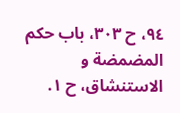٩٤، ح ٣٠٣، باب حكم المضمضة و الاستنشاق، ح ١.